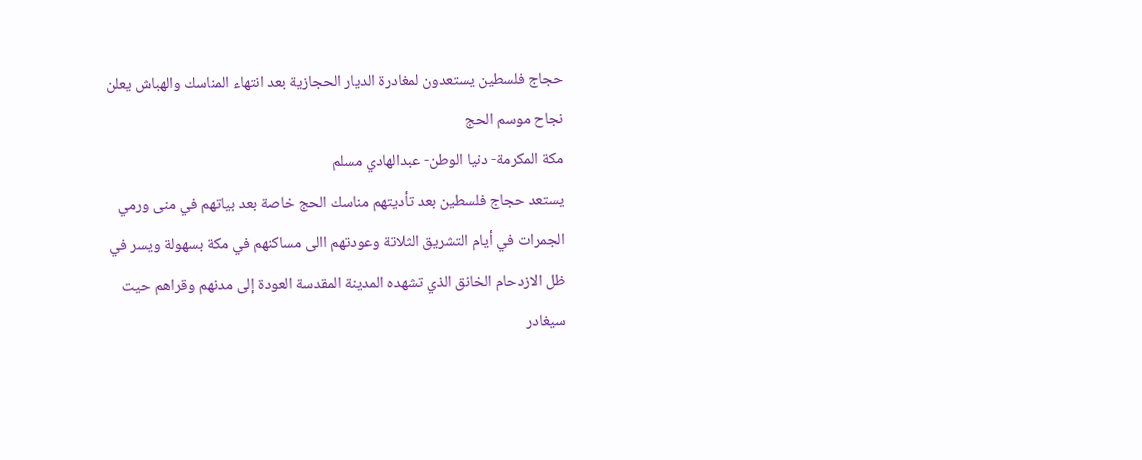حجاج فلسطين يستعدون لمغادرة الديار الحجازية بعد انتهاء المناسك والهباش يعلن نجاح موسم الحج
مكة المكرمة- دنيا الوطن- عبدالهادي مسلم
يستعد حجاج فلسطين بعد تأديتهم مناسك الحج خاصة بعد بياتهم في منى ورمي الجمرات في أيام التشريق الثلاتة وعودتهم االى مساكنهم في مكة بسهولة ويسر في ظل الازدحام الخانق الذي تشهده المدينة المقدسة العودة إلى مدنهم وقراهم حيت سيغادر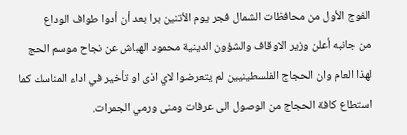الفوج الأول من محافظات الشمال فجر يوم الأتنين برا بعد أن أدوا طواف الوداع
من جانبه أعلن وزير الاوقاف والشؤون الدينية محمود الهباش عن نجاح موسم الحج لهذا العام وان الحجاج الفلسطينيين لم يتعرضوا لاي اذى او تأخير في اداء المناسك كما استطاع كافة الحجاج من الوصول الى عرفات ومنى ورمي الجمرات.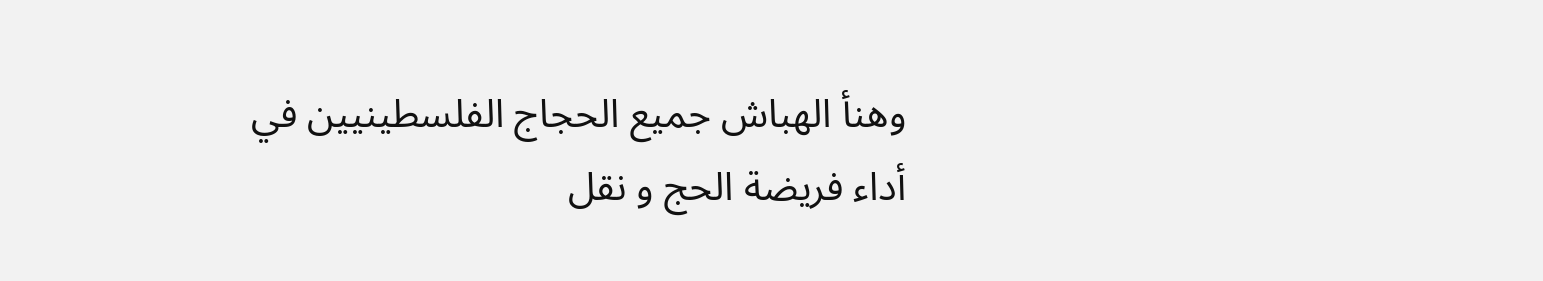وهنأ الهباش جميع الحجاج الفلسطينيين في أداء فريضة الحج و نقل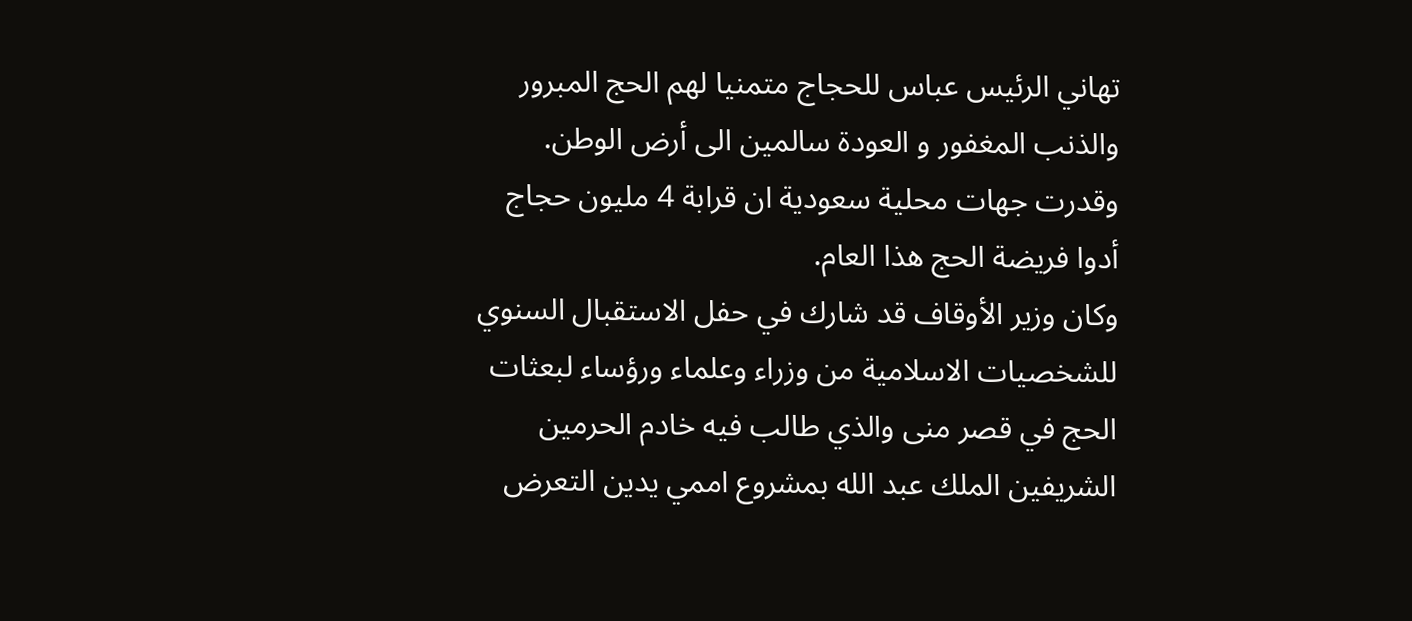تهاني الرئيس عباس للحجاج متمنيا لهم الحج المبرور والذنب المغفور و العودة سالمين الى أرض الوطن.
وقدرت جهات محلية سعودية ان قرابة 4 مليون حجاج أدوا فريضة الحج هذا العام.
وكان وزير الأوقاف قد شارك في حفل الاستقبال السنوي للشخصيات الاسلامية من وزراء وعلماء ورؤساء لبعثات الحج في قصر منى والذي طالب فيه خادم الحرمين الشريفين الملك عبد الله بمشروع اممي يدين التعرض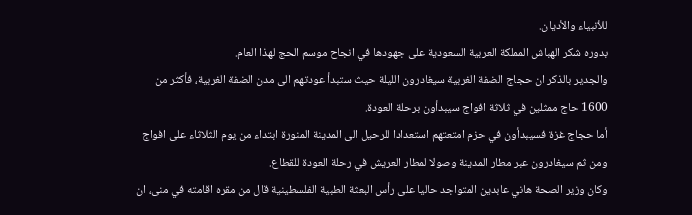للأنبياء والأديان.
بدوره شكر الهباش المملكة العربية السعودية على جهودها في انجاح موسم الحج لهذا العام.
والجدير بالذكر ان حجاج الضفة الغربية سيغادرون الليلة حيث ستبدأ عودتهم الى مدن الضفة الغربية، فأكثر من 1600 حاج ممثلين في ثلاثة افواج سيبدأون برحلة العودة.
أما حجاج غزة فسيبدأون في حزم امتعتهم استعدادا للرحيل الى المدينة المنورة ابتداء من يوم الثلاثاء على افواج ومن ثم سيغادرون عبر مطار المدينة وصولا لمطار العريش في رحلة العودة للقطاع.
وكان وزير الصحة هاني عابدين المتواجد حاليا على رأس البعثة الطبية الفلسطينية قال من مقره اقامته في منى، ان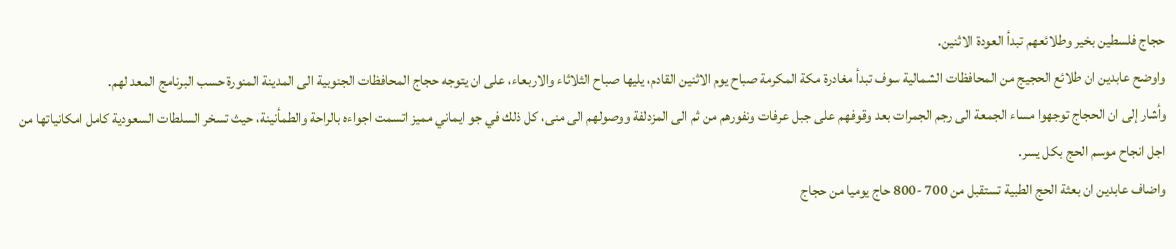حجاج فلسطين بخير وطلائعهم تبدأ العودة الاثنين.
واوضح عابدين ان طلائع الحجيج من المحافظات الشمالية سوف تبدأ مغادرة مكة المكرمة صباح يوم الاثنين القادم، يليها صباح الثلاثاء والاربعاء، على ان يتوجه حجاج المحافظات الجنوبية الى المدينة المنورة حسب البرنامج المعد لهم.
وأشار إلى ان الحجاج توجهوا مساء الجمعة الى رجم الجمرات بعد وقوفهم على جبل عرفات ونفورهم من ثم الى المزدلفة ووصولهم الى منى، كل ذلك في جو ايماني مميز اتسمت اجواءه بالراحة والطمأنينة، حيث تسخر السلطات السعودية كامل امكانياتها من اجل انجاح موسم الحج بكل يسر.
واضاف عابدين ان بعثة الحج الطبية تستقبل من 700 -800 حاج يوميا من حجاج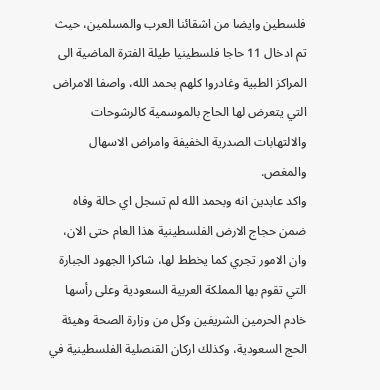فلسطين وايضا من اشقائنا العرب والمسلمين، حيث تم ادخال 11 حاجا فلسطينيا طيلة الفترة الماضية الى المراكز الطبية وغادروا كلهم بحمد الله، واصفا الامراض التي يتعرض لها الحاج بالموسمية كالرشوحات والالتهابات الصدرية الخفيفة وامراض الاسهال والمغص.
واكد عابدين انه وبحمد الله لم تسجل اي حالة وفاه ضمن حجاج الارض الفلسطينية هذا العام حتى الان، وان الامور تجري كما يخطط لها، شاكرا الجهود الجبارة التي تقوم بها المملكة العربية السعودية وعلى رأسها خادم الحرمين الشريفين وكل من وزارة الصحة وهيئة الحج السعودية، وكذلك اركان القنصلية الفلسطينية في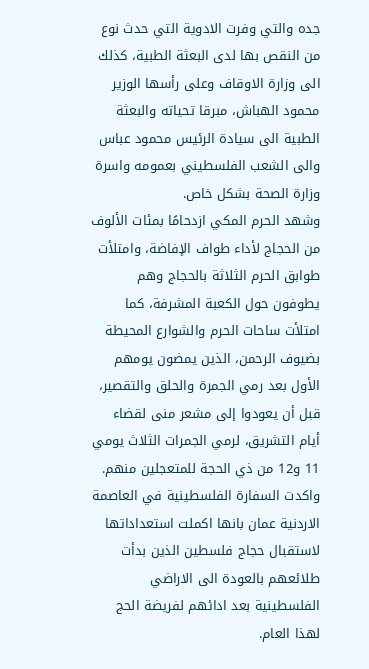جده والتي وفرت الادوية التي حدث نوع من النقص بها لدى البعثة الطبية، كذلك الى وزارة الاوقاف وعلى رأسها الوزير محمود الهباش، مبرقا تحياته والبعثة الطبية الى سيادة الرئيس محمود عباس والى الشعب الفلسطيني بعمومه واسرة وزارة الصحة بشكل خاص.
وشهد الحرم المكي ازدحامًا بمئات الألوف من الحجاج لأداء طواف الإفاضة، وامتلأت طوابق الحرم الثلاثة بالحجاج وهم يطوفون حول الكعبة المشرفة، كما امتلأت ساحات الحرم والشوارع المحيطة بضيوف الرحمن، الذين يمضون يومهم الأول بعد رمي الجمرة والحلق والتقصير، قبل أن يعودوا إلى مشعر منى لقضاء أيام التشريق، لرمي الجمرات الثلاث يومي 11 و12 من ذي الحجة للمتعجلين منهم.
واكدت السفارة الفلسطينية في العاصمة الاردنية عمان بانها اكملت استعداداتها لاستقبال حجاج فلسطين الذين بدأت طلائعهم بالعودة الى الاراضي الفلسطينية بعد ادائهم لفريضة الحج لهذا العام.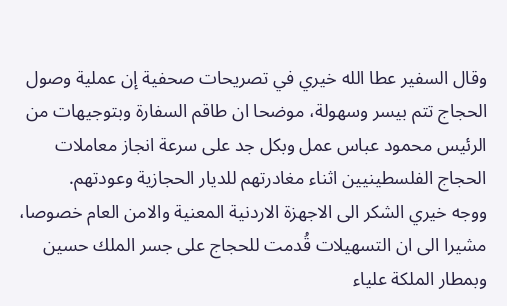وقال السفير عطا الله خيري في تصريحات صحفية إن عملية وصول الحجاج تتم بيسر وسهولة، موضحا ان طاقم السفارة وبتوجيهات من الرئيس محمود عباس عمل وبكل جد على سرعة انجاز معاملات الحجاج الفلسطينيين اثناء مغادرتهم للديار الحجازية وعودتهم.
ووجه خيري الشكر الى الاجهزة الاردنية المعنية والامن العام خصوصا، مشيرا الى ان التسهيلات قُدمت للحجاج على جسر الملك حسين وبمطار الملكة علياء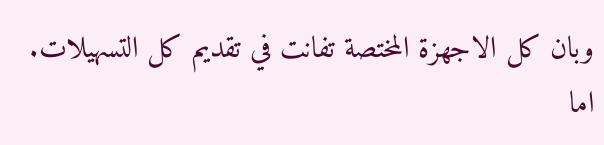وبان كل الاجهزة المختصة تفانت في تقديم كل التسهيلات.
اما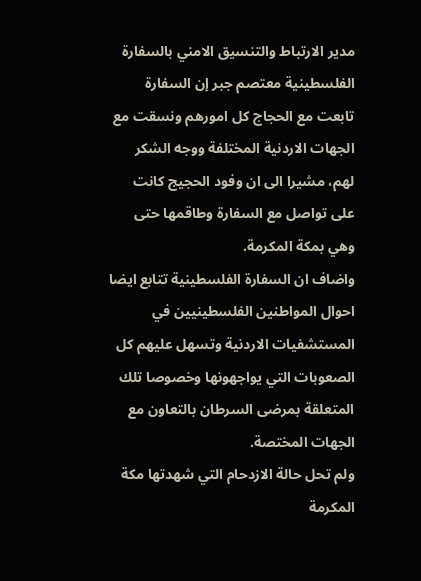مدير الارتباط والتنسيق الامني بالسفارة الفلسطينية معتصم جبر إن السفارة تابعت مع الحجاج كل امورهم ونسقت مع الجهات الاردنية المختلفة ووجه الشكر لهم، مشيرا الى ان وفود الحجيج كانت على تواصل مع السفارة وطاقمها حتى وهي بمكة المكرمة.
واضاف ان السفارة الفلسطينية تتابع ايضا احوال المواطنين الفلسطينيين في المستشفيات الاردنية وتسهل عليهم كل الصعوبات التي يواجهونها وخصوصا تلك المتعلقة بمرضى السرطان بالتعاون مع الجهات المختصة.
ولم تحل حالة الازدحام التي شهدتها مكة المكرمة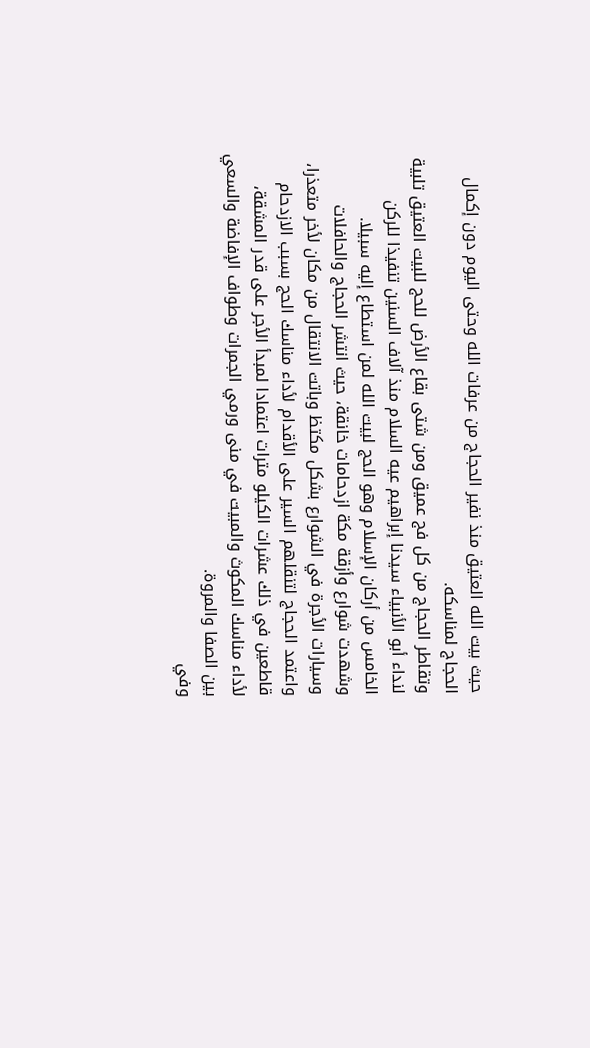حيث بيت الله العتيق منذ نفير الحجاج من عرفات الله وحتى اليوم دون إكمال الحجاج لمناسكه.
وتقاطر الحجاج من كل فج عميق ومن شتى بقاع الأرض للحج للبيت العتيق تلبية لنداء أبو الأنبياء سيدنا إبراهيم عيه السلام منذ آلاف السنين تنفيذا للركن الخامس من أركان الإسلام وهو الحج لبيت الله لمن استطاع إليه سبيلا.
وشهدت شوارع وأزقة مكة ازدحامات خانقة، حيث انتشر الحجاج والحافلات وسيارات الأجرة في الشوارع بشكل مكتظ وباتت الانتقال من مكان لأخر متعذرا، واعتمد الحجاج لتنقلهم السير على الأقدام لأداء مناسك الحج بسبب الازدحام قاطعين في ذلك عشرات الكيلو مترات اعتمادا لمبدأ الأجر على قدر المشقة، لأداء مناسك المكوث والمبيت في منى ورمي الجمرات وطواف الإفاضة والسعي بين الصفا والمروة.
وفي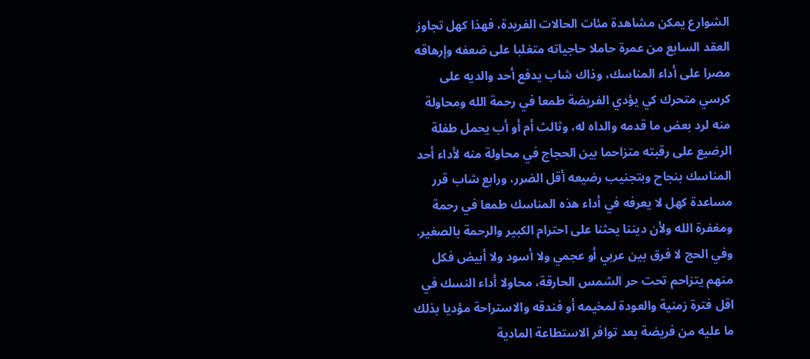الشوارع يمكن مشاهدة مئات الحالات الفريدة، فهذا كهل تجاوز العقد السابع من عمرة حاملا حاجياته متغلبا على ضعفه وإرهاقه مصرا على أداء المناسك، وذاك شاب يدفع أحد والديه على كرسي متحرك كي يؤدي الفريضة طمعا في رحمة الله ومحاولة منه لرد بعض ما قدمه والداه له، وثالث أم أو أب يحمل طفلة الرضيع على رقبته متزاحما بين الحجاج في محاولة منه لأداء أحد المناسك بنجاح وبتجنيب رضيعه أقل الضرر، ورابع شاب قرر مساعدة كهل لا يعرفه في أداء هذه المناسك طمعا في رحمة ومغفرة الله ولأن ديننا يحثنا على احترام الكبير والرحمة بالصغير.
وفي الحج لا فرق بين عربي أو عجمي ولا أسود ولا أبيض فكل منهم يتزاحم تحت حر الشمس الحارقة، محاولا أداء النسك في اقل فترة زمنية والعودة لمخيمه أو فندقه والاستراحة مؤديا بذلك ما عليه من فريضة بعد توافر الاستطاعة المادية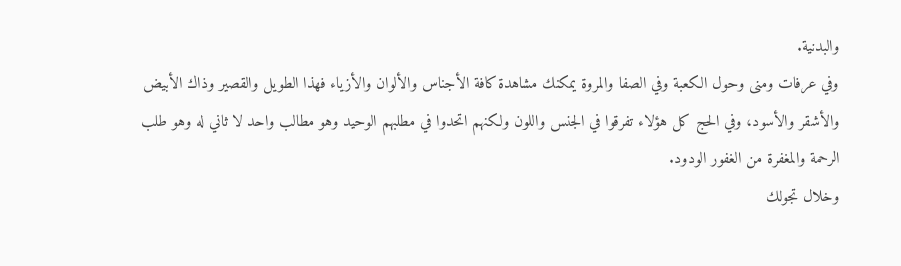والبدنية.
وفي عرفات ومنى وحول الكعبة وفي الصفا والمروة يمكنك مشاهدة كافة الأجناس والألوان والأزياء فهذا الطويل والقصير وذاك الأبيض والأشقر والأسود، وفي الحج كل هؤلاء تفرقوا في الجنس واللون ولكنهم اتحدوا في مطلبهم الوحيد وهو مطالب واحد لا ثاني له وهو طلب الرحمة والمغفرة من الغفور الودود.
وخلال تجولك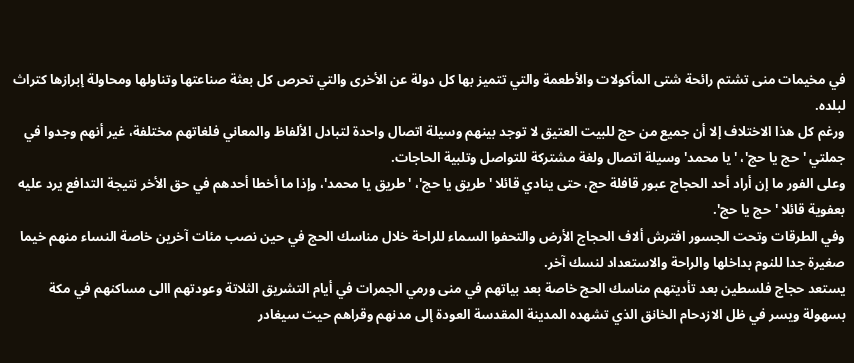في مخيمات منى تشتم رائحة شتى المأكولات والأطعمة والتي تتميز بها كل دولة عن الأخرى والتي تحرص كل بعثة صناعتها وتناولها ومحاولة إبرازها كتراث لبلده.
ورغم كل هذا الاختلاف إلا أن جميع من حج للبيت العتيق لا توجد بينهم وسيلة اتصال واحدة لتبادل الألفاظ والمعاني فلغاتهم مختلفة، غير أنهم وجدوا في جملتي 'حج يا حج'، 'يا محمد' وسيلة اتصال ولغة مشتركة للتواصل وتلبية الحاجات.
وعلى الفور ما إن أراد أحد الحجاج عبور قافلة حج، حتى ينادي قائلا 'طريق يا حج'، 'طريق يا محمد'، وإذا ما أخطا أحدهم في حق الأخر نتيجة التدافع يرد عليه بعفوية قائلا 'حج يا حج'.
وفي الطرقات وتحت الجسور افترش ألاف الحجاج الأرض والتحفوا السماء للراحة خلال مناسك الحج في حين نصب مئات آخرين خاصة النساء منهم خيما صغيرة جدا للنوم بداخلها والراحة والاستعداد لنسك آخر.
يستعد حجاج فلسطين بعد تأديتهم مناسك الحج خاصة بعد بياتهم في منى ورمي الجمرات في أيام التشريق الثلاتة وعودتهم االى مساكنهم في مكة بسهولة ويسر في ظل الازدحام الخانق الذي تشهده المدينة المقدسة العودة إلى مدنهم وقراهم حيت سيغادر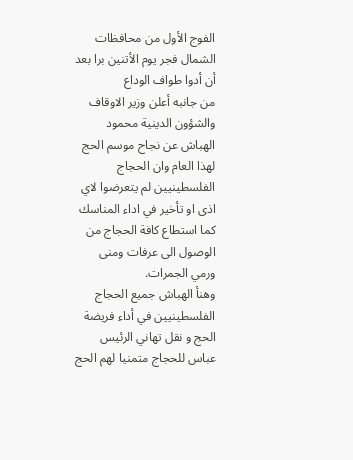الفوج الأول من محافظات الشمال فجر يوم الأتنين برا بعد أن أدوا طواف الوداع
من جانبه أعلن وزير الاوقاف والشؤون الدينية محمود الهباش عن نجاح موسم الحج لهذا العام وان الحجاج الفلسطينيين لم يتعرضوا لاي اذى او تأخير في اداء المناسك كما استطاع كافة الحجاج من الوصول الى عرفات ومنى ورمي الجمرات.
وهنأ الهباش جميع الحجاج الفلسطينيين في أداء فريضة الحج و نقل تهاني الرئيس عباس للحجاج متمنيا لهم الحج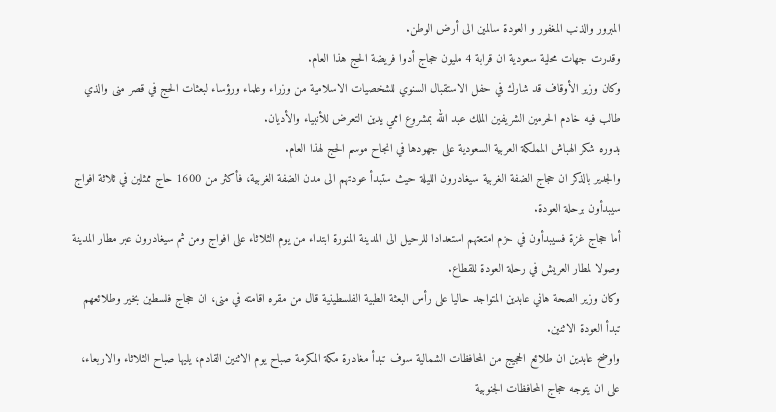المبرور والذنب المغفور و العودة سالمين الى أرض الوطن.
وقدرت جهات محلية سعودية ان قرابة 4 مليون حجاج أدوا فريضة الحج هذا العام.
وكان وزير الأوقاف قد شارك في حفل الاستقبال السنوي للشخصيات الاسلامية من وزراء وعلماء ورؤساء لبعثات الحج في قصر منى والذي طالب فيه خادم الحرمين الشريفين الملك عبد الله بمشروع اممي يدين التعرض للأنبياء والأديان.
بدوره شكر الهباش المملكة العربية السعودية على جهودها في انجاح موسم الحج لهذا العام.
والجدير بالذكر ان حجاج الضفة الغربية سيغادرون الليلة حيث ستبدأ عودتهم الى مدن الضفة الغربية، فأكثر من 1600 حاج ممثلين في ثلاثة افواج سيبدأون برحلة العودة.
أما حجاج غزة فسيبدأون في حزم امتعتهم استعدادا للرحيل الى المدينة المنورة ابتداء من يوم الثلاثاء على افواج ومن ثم سيغادرون عبر مطار المدينة وصولا لمطار العريش في رحلة العودة للقطاع.
وكان وزير الصحة هاني عابدين المتواجد حاليا على رأس البعثة الطبية الفلسطينية قال من مقره اقامته في منى، ان حجاج فلسطين بخير وطلائعهم تبدأ العودة الاثنين.
واوضح عابدين ان طلائع الحجيج من المحافظات الشمالية سوف تبدأ مغادرة مكة المكرمة صباح يوم الاثنين القادم، يليها صباح الثلاثاء والاربعاء، على ان يتوجه حجاج المحافظات الجنوبية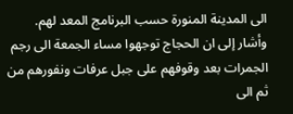الى المدينة المنورة حسب البرنامج المعد لهم.
وأشار إلى ان الحجاج توجهوا مساء الجمعة الى رجم الجمرات بعد وقوفهم على جبل عرفات ونفورهم من ثم الى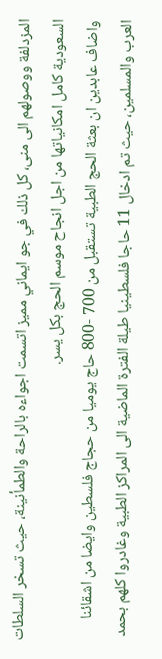المزدلفة ووصولهم الى منى، كل ذلك في جو ايماني مميز اتسمت اجواءه بالراحة والطمأنينة، حيث تسخر السلطات السعودية كامل امكانياتها من اجل انجاح موسم الحج بكل يسر.
واضاف عابدين ان بعثة الحج الطبية تستقبل من 700 -800 حاج يوميا من حجاج فلسطين وايضا من اشقائنا العرب والمسلمين، حيث تم ادخال 11 حاجا فلسطينيا طيلة الفترة الماضية الى المراكز الطبية وغادروا كلهم بحمد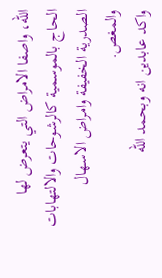الله، واصفا الامراض التي يتعرض لها الحاج بالموسمية كالرشوحات والالتهابات الصدرية الخفيفة وامراض الاسهال والمغص.
واكد عابدين انه وبحمد الله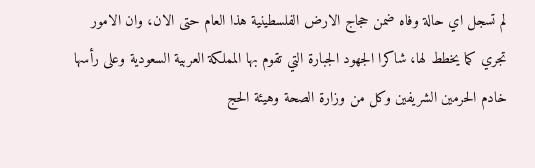لم تسجل اي حالة وفاه ضمن حجاج الارض الفلسطينية هذا العام حتى الان، وان الامور تجري كما يخطط لها، شاكرا الجهود الجبارة التي تقوم بها المملكة العربية السعودية وعلى رأسها خادم الحرمين الشريفين وكل من وزارة الصحة وهيئة الحج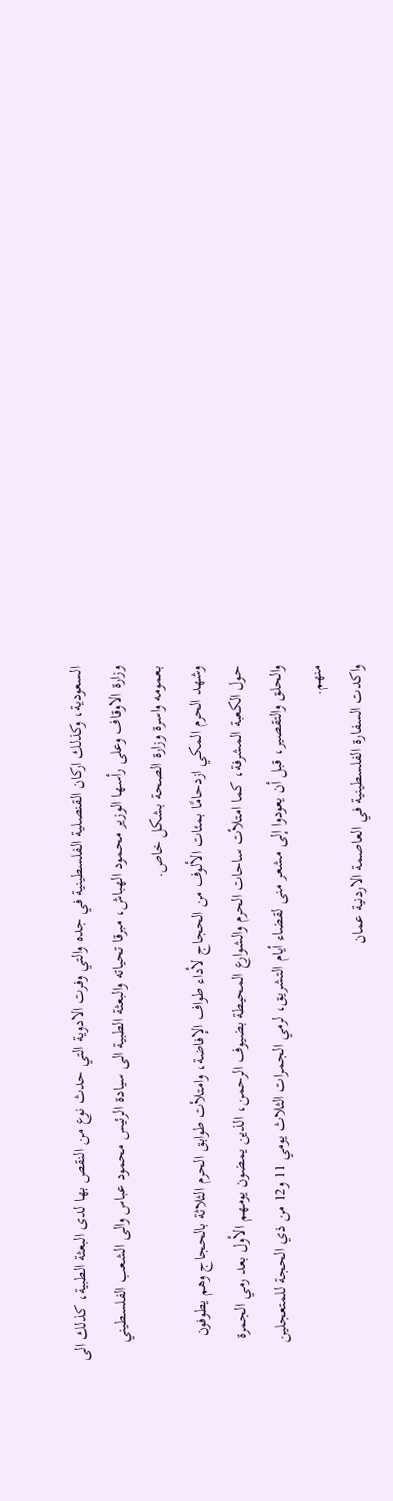السعودية، وكذلك اركان القنصلية الفلسطينية في جده والتي وفرت الادوية التي حدث نوع من النقص بها لدى البعثة الطبية، كذلك الى وزارة الاوقاف وعلى رأسها الوزير محمود الهباش، مبرقا تحياته والبعثة الطبية الى سيادة الرئيس محمود عباس والى الشعب الفلسطيني بعمومه واسرة وزارة الصحة بشكل خاص.
وشهد الحرم المكي ازدحامًا بمئات الألوف من الحجاج لأداء طواف الإفاضة، وامتلأت طوابق الحرم الثلاثة بالحجاج وهم يطوفون حول الكعبة المشرفة، كما امتلأت ساحات الحرم والشوارع المحيطة بضيوف الرحمن، الذين يمضون يومهم الأول بعد رمي الجمرة والحلق والتقصير، قبل أن يعودوا إلى مشعر منى لقضاء أيام التشريق، لرمي الجمرات الثلاث يومي 11 و12 من ذي الحجة للمتعجلين منهم.
واكدت السفارة الفلسطينية في العاصمة الاردنية عمان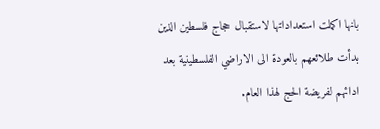بانها اكملت استعداداتها لاستقبال حجاج فلسطين الذين بدأت طلائعهم بالعودة الى الاراضي الفلسطينية بعد ادائهم لفريضة الحج لهذا العام.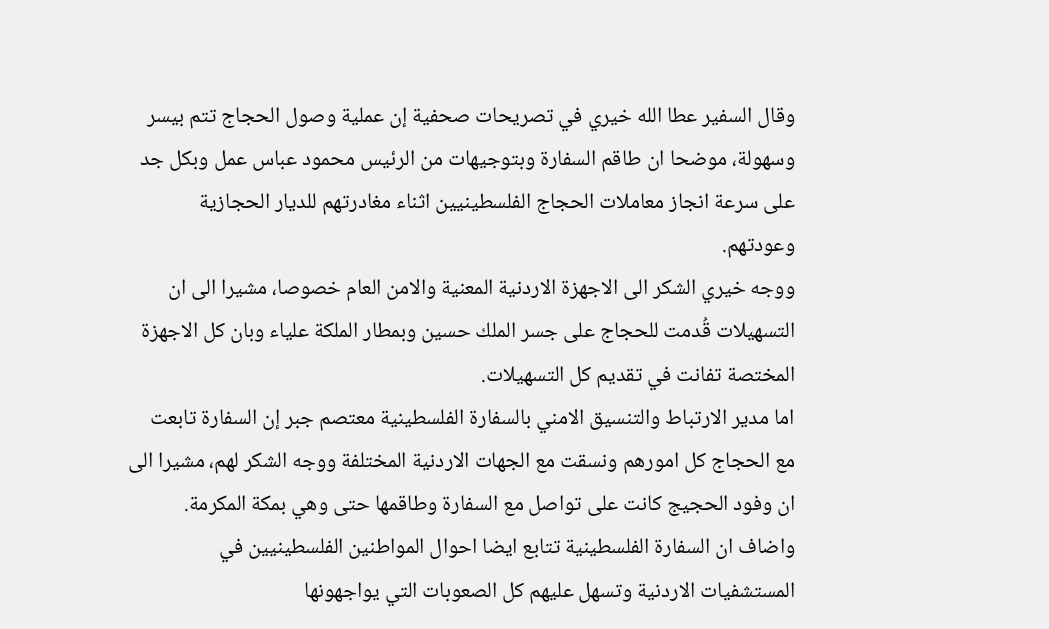وقال السفير عطا الله خيري في تصريحات صحفية إن عملية وصول الحجاج تتم بيسر وسهولة، موضحا ان طاقم السفارة وبتوجيهات من الرئيس محمود عباس عمل وبكل جد على سرعة انجاز معاملات الحجاج الفلسطينيين اثناء مغادرتهم للديار الحجازية وعودتهم.
ووجه خيري الشكر الى الاجهزة الاردنية المعنية والامن العام خصوصا، مشيرا الى ان التسهيلات قُدمت للحجاج على جسر الملك حسين وبمطار الملكة علياء وبان كل الاجهزة المختصة تفانت في تقديم كل التسهيلات.
اما مدير الارتباط والتنسيق الامني بالسفارة الفلسطينية معتصم جبر إن السفارة تابعت مع الحجاج كل امورهم ونسقت مع الجهات الاردنية المختلفة ووجه الشكر لهم، مشيرا الى ان وفود الحجيج كانت على تواصل مع السفارة وطاقمها حتى وهي بمكة المكرمة.
واضاف ان السفارة الفلسطينية تتابع ايضا احوال المواطنين الفلسطينيين في المستشفيات الاردنية وتسهل عليهم كل الصعوبات التي يواجهونها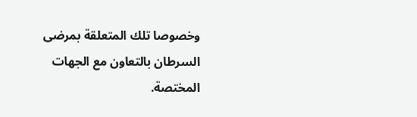وخصوصا تلك المتعلقة بمرضى السرطان بالتعاون مع الجهات المختصة.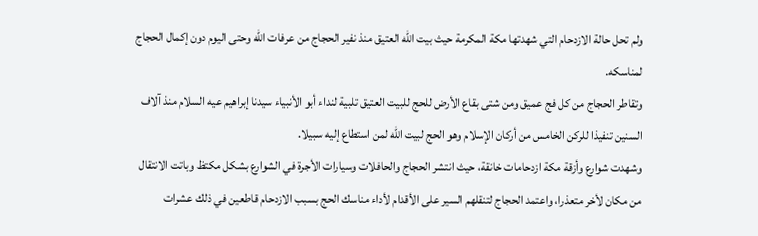ولم تحل حالة الازدحام التي شهدتها مكة المكرمة حيث بيت الله العتيق منذ نفير الحجاج من عرفات الله وحتى اليوم دون إكمال الحجاج لمناسكه.
وتقاطر الحجاج من كل فج عميق ومن شتى بقاع الأرض للحج للبيت العتيق تلبية لنداء أبو الأنبياء سيدنا إبراهيم عيه السلام منذ آلاف السنين تنفيذا للركن الخامس من أركان الإسلام وهو الحج لبيت الله لمن استطاع إليه سبيلا.
وشهدت شوارع وأزقة مكة ازدحامات خانقة، حيث انتشر الحجاج والحافلات وسيارات الأجرة في الشوارع بشكل مكتظ وباتت الانتقال من مكان لأخر متعذرا، واعتمد الحجاج لتنقلهم السير على الأقدام لأداء مناسك الحج بسبب الازدحام قاطعين في ذلك عشرات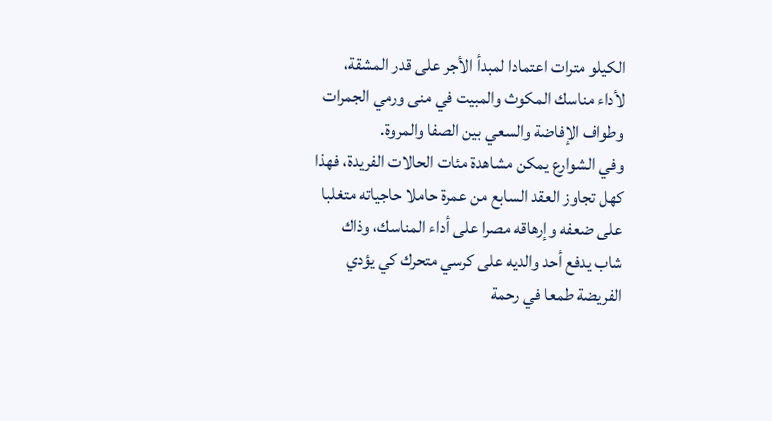الكيلو مترات اعتمادا لمبدأ الأجر على قدر المشقة، لأداء مناسك المكوث والمبيت في منى ورمي الجمرات وطواف الإفاضة والسعي بين الصفا والمروة.
وفي الشوارع يمكن مشاهدة مئات الحالات الفريدة، فهذا كهل تجاوز العقد السابع من عمرة حاملا حاجياته متغلبا على ضعفه وإرهاقه مصرا على أداء المناسك، وذاك شاب يدفع أحد والديه على كرسي متحرك كي يؤدي الفريضة طمعا في رحمة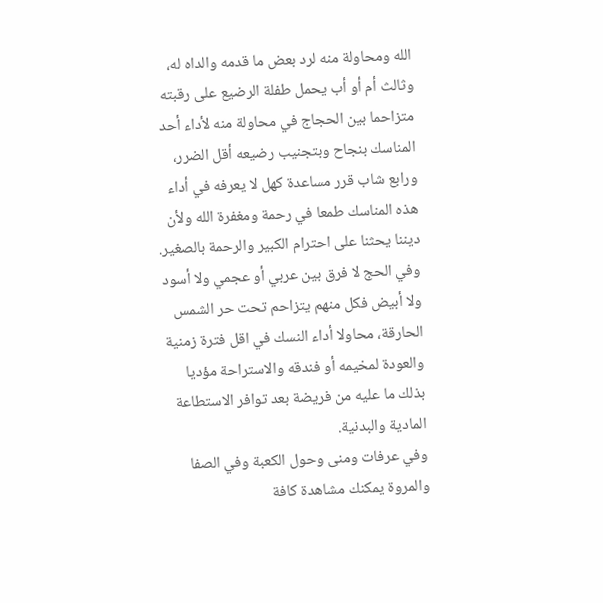الله ومحاولة منه لرد بعض ما قدمه والداه له، وثالث أم أو أب يحمل طفلة الرضيع على رقبته متزاحما بين الحجاج في محاولة منه لأداء أحد المناسك بنجاح وبتجنيب رضيعه أقل الضرر، ورابع شاب قرر مساعدة كهل لا يعرفه في أداء هذه المناسك طمعا في رحمة ومغفرة الله ولأن ديننا يحثنا على احترام الكبير والرحمة بالصغير.
وفي الحج لا فرق بين عربي أو عجمي ولا أسود ولا أبيض فكل منهم يتزاحم تحت حر الشمس الحارقة، محاولا أداء النسك في اقل فترة زمنية والعودة لمخيمه أو فندقه والاستراحة مؤديا بذلك ما عليه من فريضة بعد توافر الاستطاعة المادية والبدنية.
وفي عرفات ومنى وحول الكعبة وفي الصفا والمروة يمكنك مشاهدة كافة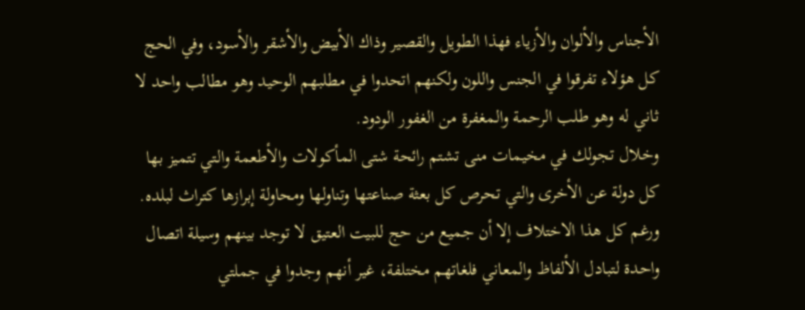الأجناس والألوان والأزياء فهذا الطويل والقصير وذاك الأبيض والأشقر والأسود، وفي الحج كل هؤلاء تفرقوا في الجنس واللون ولكنهم اتحدوا في مطلبهم الوحيد وهو مطالب واحد لا ثاني له وهو طلب الرحمة والمغفرة من الغفور الودود.
وخلال تجولك في مخيمات منى تشتم رائحة شتى المأكولات والأطعمة والتي تتميز بها كل دولة عن الأخرى والتي تحرص كل بعثة صناعتها وتناولها ومحاولة إبرازها كتراث لبلده.
ورغم كل هذا الاختلاف إلا أن جميع من حج للبيت العتيق لا توجد بينهم وسيلة اتصال واحدة لتبادل الألفاظ والمعاني فلغاتهم مختلفة، غير أنهم وجدوا في جملتي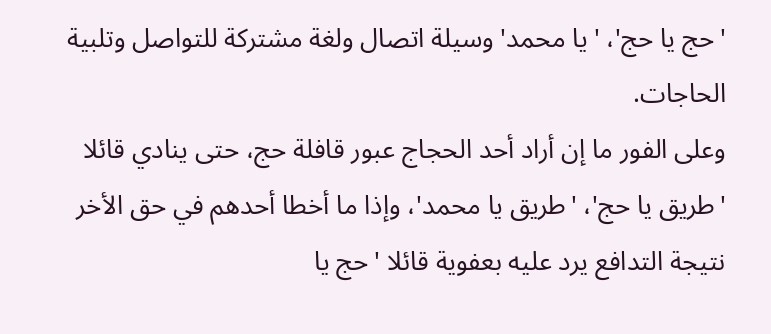'حج يا حج'، 'يا محمد' وسيلة اتصال ولغة مشتركة للتواصل وتلبية الحاجات.
وعلى الفور ما إن أراد أحد الحجاج عبور قافلة حج، حتى ينادي قائلا 'طريق يا حج'، 'طريق يا محمد'، وإذا ما أخطا أحدهم في حق الأخر نتيجة التدافع يرد عليه بعفوية قائلا 'حج يا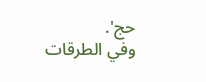حج'.
وفي الطرقات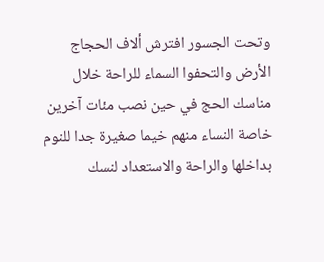وتحت الجسور افترش ألاف الحجاج الأرض والتحفوا السماء للراحة خلال مناسك الحج في حين نصب مئات آخرين خاصة النساء منهم خيما صغيرة جدا للنوم بداخلها والراحة والاستعداد لنسك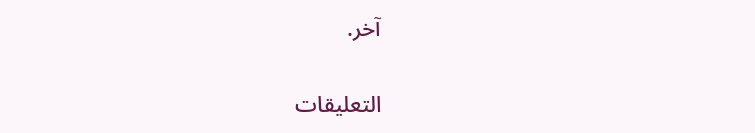آخر.

التعليقات